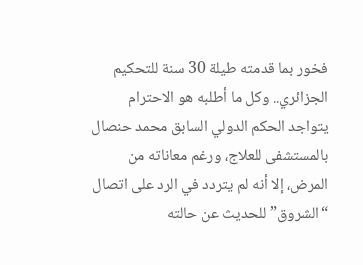فخور بما قدمته طيلة 30 سنة للتحكيم الجزائري.. وكل ما أطلبه هو الاحترام
يتواجد الحكم الدولي السابق محمد حنصال بالمستشفى للعلاج، ورغم معاناته من المرض، إلا أنه لم يتردد في الرد على اتصال “الشروق” للحديث عن حالته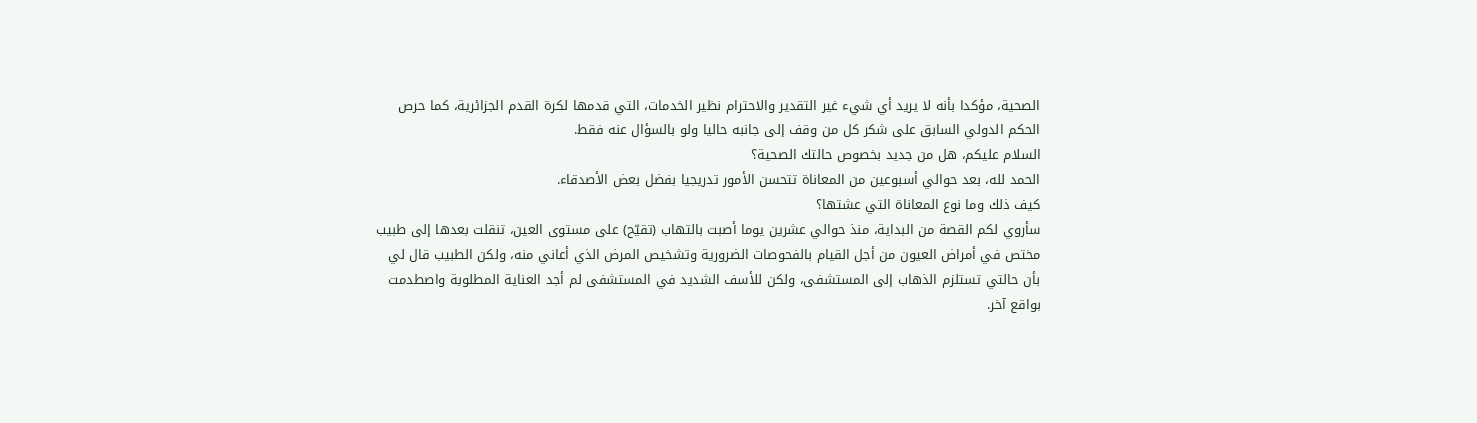الصحية، مؤكدا بأنه لا يريد أي شيء غير التقدير والاحترام نظير الخدمات، التي قدمها لكرة القدم الجزائرية، كما حرص الحكم الدولي السابق على شكر كل من وقف إلى جانبه حاليا ولو بالسؤال عنه فقط.
السلام عليكم، هل من جديد بخصوص حالتك الصحية؟
الحمد لله، بعد حوالي أسبوعين من المعاناة تتحسن الأمور تدريجيا بفضل بعض الأصدقاء.
كيف ذلك وما نوع المعاناة التي عشتها؟
سأروي لكم القصة من البداية، منذ حوالي عشرين يوما أصبت بالتهاب (تقيّح) على مستوى العين، تنقلت بعدها إلى طبيب مختص في أمراض العيون من أجل القيام بالفحوصات الضرورية وتشخيص المرض الذي أعاني منه، ولكن الطبيب قال لي بأن حالتي تستلزم الذهاب إلى المستشفى، ولكن للأسف الشديد في المستشفى لم أجد العناية المطلوبة واصطدمت بواقع آخر.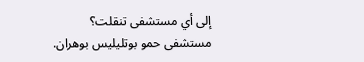إلى أي مستشفى تنقلت؟
مستشفى حمو بوتليليس بوهران.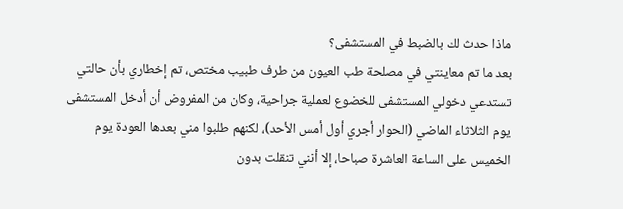ماذا حدث لك بالضبط في المستشفى؟
بعد ما تم معاينتي في مصلحة طب العيون من طرف طبيب مختص، تم إخطاري بأن حالتي تستدعي دخولي المستشفى للخضوع لعملية جراحية، وكان من المفروض أن أدخل المستشفى يوم الثلاثاء الماضي (الحوار أجري أول أمس الأحد)، لكنهم طلبوا مني بعدها العودة يوم الخميس على الساعة العاشرة صباحا، إلا أنني تنقلت بدون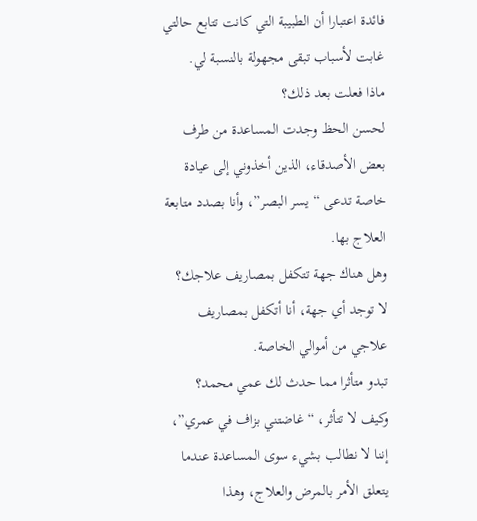فائدة اعتبارا أن الطبيبة التي كانت تتابع حالتي غابت لأسباب تبقى مجهولة بالنسبة لي.
ماذا فعلت بعد ذلك؟
لحسن الحظ وجدت المساعدة من طرف بعض الأصدقاء، الذين أخذوني إلى عيادة خاصة تدعى “يسر البصر”، وأنا بصدد متابعة العلاج بها.
وهل هناك جهة تتكفل بمصاريف علاجك؟
لا توجد أي جهة، أنا أتكفل بمصاريف علاجي من أموالي الخاصة.
تبدو متأثرا مما حدث لك عمي محمد؟
وكيف لا تتأثر، “غاضتني بزاف في عمري”، إننا لا نطالب بشيء سوى المساعدة عندما يتعلق الأمر بالمرض والعلاج، وهذا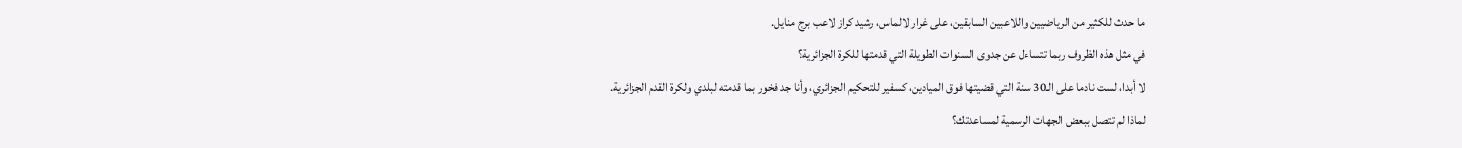ما حدث للكثير من الرياضيين واللاعبين السابقين، على غرار لالماس، رشيد كراز لاعب برج منايل.
في مثل هذه الظروف ربما تتساءل عن جدوى السنوات الطويلة التي قدمتها للكرة الجزائرية؟
لا أبدا، لست نادما على الـ30 سنة التي قضيتها فوق الميادين، كسفير للتحكيم الجزائري، وأنا جد فخور بما قدمته لبلدي ولكرة القدم الجزائرية.
لماذا لم تتصل ببعض الجهات الرسمية لمساعدتك؟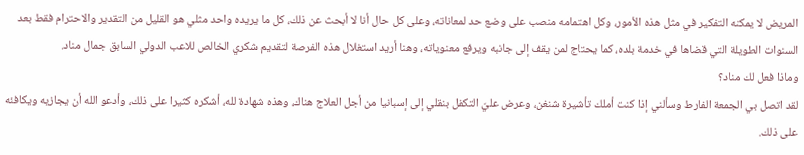المريض لا يمكنه التفكير في مثل هذه الأمور، وكل اهتمامه منصب على وضع حد لمعاناته، وعلى كل حال أنا لا أبحث عن ذلك، كل ما يريده واحد مثلي هو القليل من التقدير والاحترام فقط بعد السنوات الطويلة التي قضاها في خدمة بلده، كما يحتاج لمن يقف إلى جانبه ويرفع معنوياته، وهنا أريد استغلال هذه الفرصة لتقديم شكري الخالص للاعب الدولي السابق جمال مناد.
وماذا فعل لك مناد؟
لقد اتصل بي الجمعة الفارط وسألني إذا كنت أملك تأشيرة شنغن، وعرض عليّ التكفل بنقلي إلى إسبانيا من أجل العلاج هناك، وهذه شهادة لله، أشكره كثيرا على ذلك، وأدعو الله أن يجازيه ويكافئه على ذلك.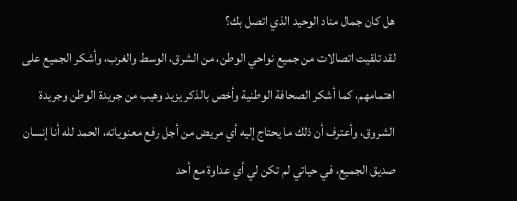هل كان جمال مناد الوحيد الذي اتصل بك؟
لقد تلقيت اتصالات من جميع نواحي الوطن، من الشرق، الوسط والغرب، وأشكر الجميع على اهتمامهم، كما أشكر الصحافة الوطنية وأخص بالذكر يزيد وهيب من جريدة الوطن وجريدة الشروق، وأعترف أن ذلك ما يحتاج إليه أي مريض من أجل رفع معنوياته، الحمد لله أنا إنسان صديق الجميع، في حياتي لم تكن لي أي عداوة مع أحد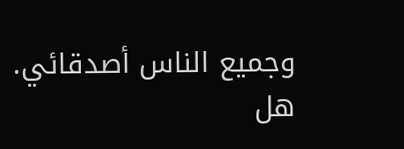وجميع الناس أصدقائي.
هل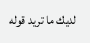لديك ما تريد قوله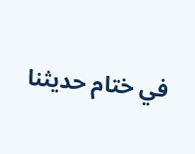في ختام حديثنا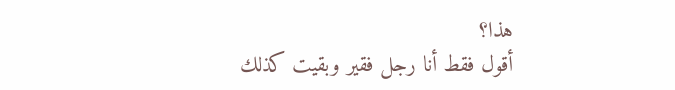هذا؟
أقول فقط أنا رجل فقير وبقيت كذلك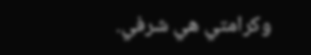وكرامتي هي شرفي.